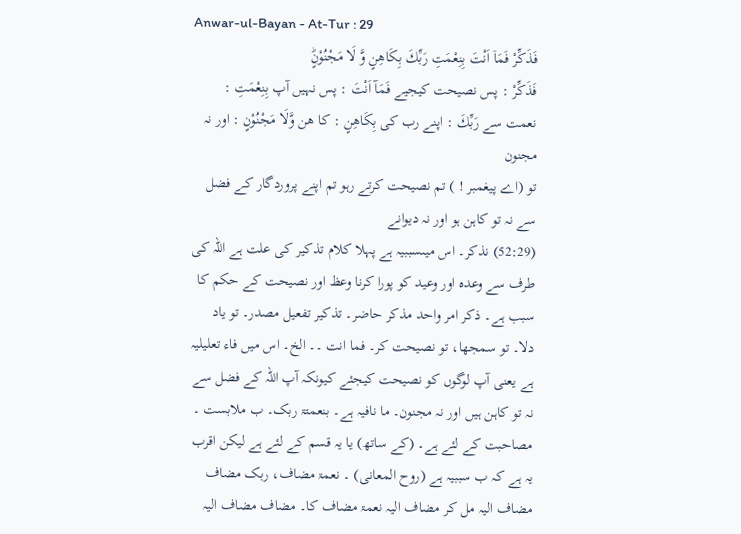Anwar-ul-Bayan - At-Tur : 29
فَذَكِّرْ فَمَاۤ اَنْتَ بِنِعْمَتِ رَبِّكَ بِكَاهِنٍ وَّ لَا مَجْنُوْنٍؕ
فَذَكِّرْ : پس نصیحت کیجیے فَمَآ اَنْتَ : پس نہیں آپ بِنِعْمَتِ : نعمت سے رَبِّكَ : اپنے رب کی بِكَاهِنٍ : کا ھن وَّلَا مَجْنُوْنٍ : اور نہ مجنون
تو (اے پیغمبر ! ) تم نصیحت کرتے رہو تم اپنے پروردگار کے فضل سے نہ تو کاہن ہو اور نہ دیوانے
(52:29) نذکر۔ اس میںسببیہ ہے پہلا کلام تذکیر کی علت ہے اللہ کی طرف سے وعدہ اور وعید کو پورا کرنا وعظ اور نصیحت کے حکم کا سبب ہے۔ ذکر امر واحد مذکر حاضر۔ تذکیر تفعیل مصدر۔ تو یاد دلا۔ تو سمجھا، تو نصیحت کر۔ فما انت ۔۔ الخ۔ اس میں فاء تعلیلیہ ہے یعنی آپ لوگوں کو نصیحت کیجئے کیونکہ آپ اللہ کے فضل سے نہ تو کاہن ہیں اور نہ مجنون۔ ما نافیہ ہے۔ بنعمتۃ ربک۔ ب ملابست ۔ مصاحبت کے لئے ہے۔ (کے ساتھ) یا یہ قسم کے لئے ہے لیکن اقرب یہ ہے کہ ب سببیہ ہے (روح المعانی) ۔ نعمۃ مضاف، ربک مضاف مضاف الیہ مل کر مضاف الیہ نعمۃ مضاف کا۔ مضاف مضاف الیہ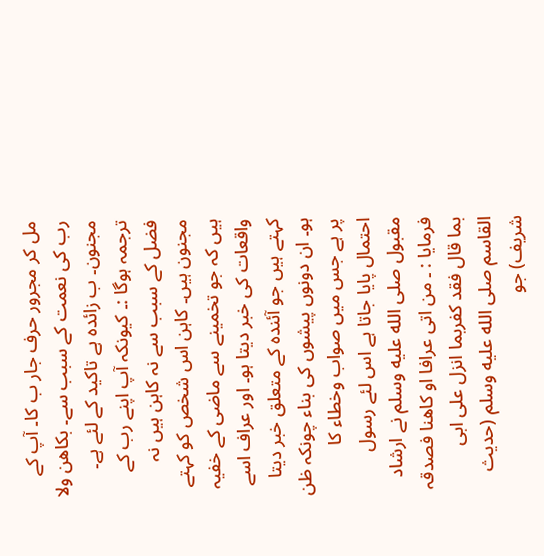مل کر مجرور حرف جار ب کا۔ آپ کے رب کی نعمت کے سبب سے۔ بکاھن ولا مجنون۔ ب زائدہ ہے تاکید کے لئے ہے۔ ترجمہ ہوگا :۔ کیونکہ آپ اپنے رب کے فضل کے سبب سے نہ کاہن ہیں نہ مجنون ہیں۔ کاہن اس شخص کو کہتے ہیں کہ جو تخمینے سے ماضی کے خفیہ واقعات کی خبر دیتا ہو۔ اور عراف اسے کہتے ہیں جو آئندہ کے متعلق خبر دیتا ہو۔ ان دونوں پیشوں کی بناء چونکہ ظن پر ہے جس میں صواب وخطاء کا احتمال پایا جاتا ہے اس لئے رسول مقبول صلى الله عليه وسلم نے ارشاد فرمایا : ۔ من اتی عرافا او کاھنا فصدقہ بما قال فقد کفربما انزل علی ابی القاسم صلى الله عليه وسلم (حدیث شریف) جو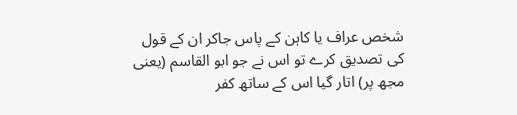شخص عراف یا کاہن کے پاس جاکر ان کے قول کی تصدیق کرے تو اس نے جو ابو القاسم (یعنی مجھ پر) اتار گیا اس کے ساتھ کفر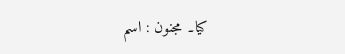کیا۔ مجنون : اسم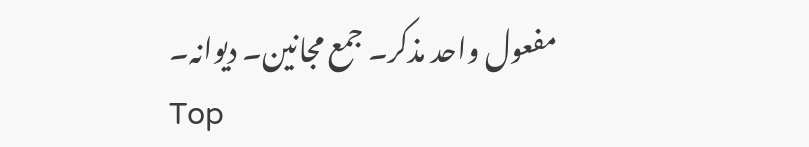مفعول واحد مذکر۔ جمع مجانین۔ دیوانہ۔
Top